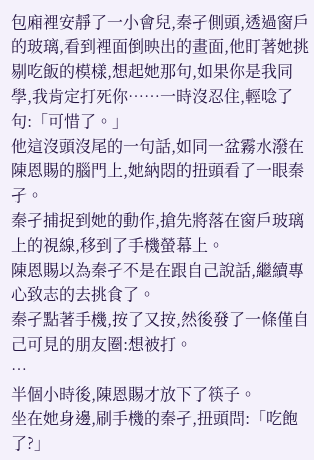包廂裡安靜了一小會兒,秦孑側頭,透過窗戶的玻璃,看到裡面倒映出的畫面,他盯著她挑剔吃飯的模樣,想起她那句,如果你是我同學,我肯定打死你……一時沒忍住,輕唸了句:「可惜了。」
他這沒頭沒尾的一句話,如同一盆霧水潑在陳恩賜的腦門上,她納悶的扭頭看了一眼秦孑。
秦孑捕捉到她的動作,搶先將落在窗戶玻璃上的視線,移到了手機螢幕上。
陳恩賜以為秦孑不是在跟自己說話,繼續專心致志的去挑食了。
秦孑點著手機,按了又按,然後發了一條僅自己可見的朋友圈:想被打。
…
半個小時後,陳恩賜才放下了筷子。
坐在她身邊,刷手機的秦孑,扭頭問:「吃飽了?」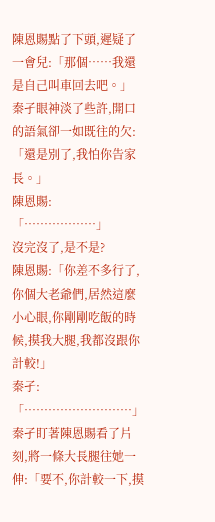陳恩賜點了下頭,遲疑了一會兒:「那個……我還是自己叫車回去吧。」
秦孑眼神淡了些許,開口的語氣卻一如既往的欠:「還是別了,我怕你告家長。」
陳恩賜:「………………」
沒完沒了,是不是?
陳恩賜:「你差不多行了,你個大老爺們,居然這麼小心眼,你剛剛吃飯的時候,摸我大腿,我都沒跟你計較!」
秦孑:「………………………」
秦孑盯著陳恩賜看了片刻,將一條大長腿往她一伸:「要不,你計較一下,摸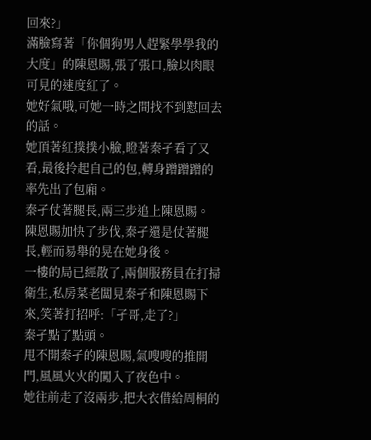回來?」
滿臉寫著「你個狗男人趕緊學學我的大度」的陳恩賜,張了張口,臉以肉眼可見的速度紅了。
她好氣哦,可她一時之間找不到懟回去的話。
她頂著紅撲撲小臉,瞪著秦孑看了又看,最後拎起自己的包,轉身蹭蹭蹭的率先出了包廂。
秦孑仗著腿長,兩三步追上陳恩賜。
陳恩賜加快了步伐,秦孑還是仗著腿長,輕而易舉的晃在她身後。
一樓的局已經散了,兩個服務員在打掃衛生,私房菜老闆見秦孑和陳恩賜下來,笑著打招呼:「孑哥,走了?」
秦孑點了點頭。
甩不開秦孑的陳恩賜,氣嗖嗖的推開門,風風火火的闖入了夜色中。
她往前走了沒兩步,把大衣借給周桐的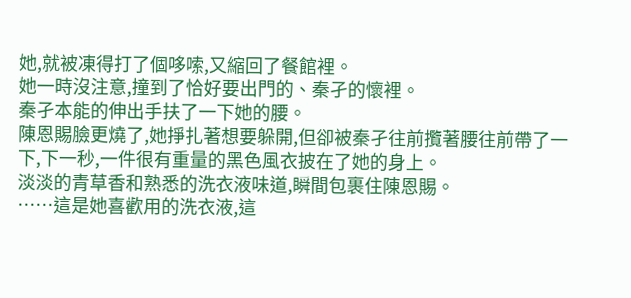她,就被凍得打了個哆嗦,又縮回了餐館裡。
她一時沒注意,撞到了恰好要出門的、秦孑的懷裡。
秦孑本能的伸出手扶了一下她的腰。
陳恩賜臉更燒了,她掙扎著想要躲開,但卻被秦孑往前攬著腰往前帶了一下,下一秒,一件很有重量的黑色風衣披在了她的身上。
淡淡的青草香和熟悉的洗衣液味道,瞬間包裹住陳恩賜。
……這是她喜歡用的洗衣液,這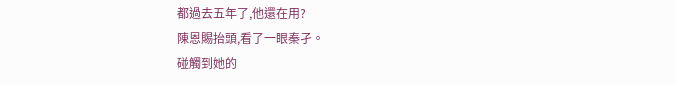都過去五年了,他還在用?
陳恩賜抬頭,看了一眼秦孑。
碰觸到她的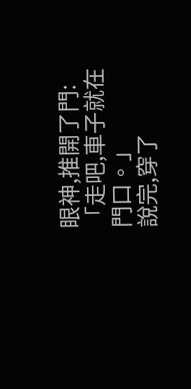眼神,推開了門:「走吧,車子就在門口。」
說完,穿了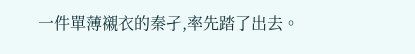一件單薄襯衣的秦孑,率先踏了出去。